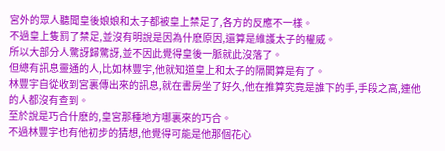宮外的眾人聽聞皇後娘娘和太子都被皇上禁足了,各方的反應不一樣。
不過皇上隻罰了禁足,並沒有明說是因為什麽原因,還算是維護太子的權威。
所以大部分人驚訝歸驚訝,並不因此覺得皇後一脈就此沒落了。
但總有訊息靈通的人,比如林豐宇,他就知道皇上和太子的隔閡算是有了。
林豐宇自從收到宮裏傳出來的訊息,就在書房坐了好久,他在推算究竟是誰下的手,手段之高,連他的人都沒有查到。
至於說是巧合什麽的,皇宮那種地方哪裏來的巧合。
不過林豐宇也有他初步的猜想,他覺得可能是他那個花心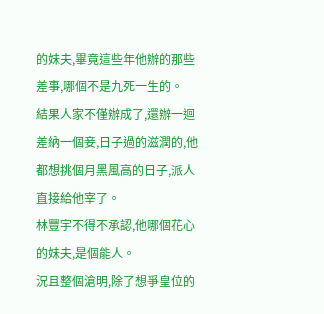的妹夫,畢竟這些年他辦的那些差事,哪個不是九死一生的。
結果人家不僅辦成了,還辦一迴差納一個妾,日子過的滋潤的,他都想挑個月黑風高的日子,派人直接給他宰了。
林豐宇不得不承認,他哪個花心的妹夫,是個能人。
況且整個滄明,除了想爭皇位的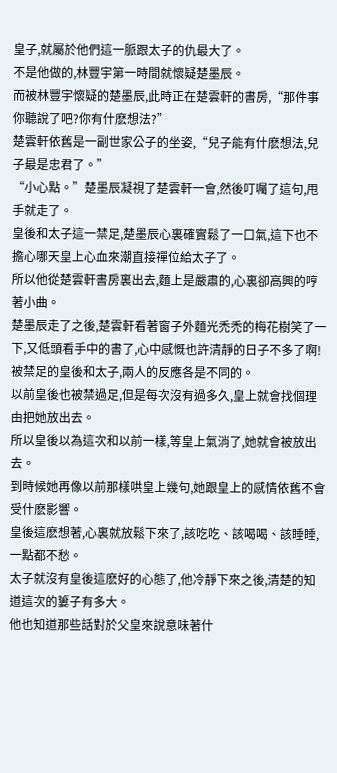皇子,就屬於他們這一脈跟太子的仇最大了。
不是他做的,林豐宇第一時間就懷疑楚墨辰。
而被林豐宇懷疑的楚墨辰,此時正在楚雲軒的書房,“那件事你聽說了吧?你有什麽想法?”
楚雲軒依舊是一副世家公子的坐姿,“兒子能有什麽想法,兒子最是忠君了。”
“小心點。”楚墨辰凝視了楚雲軒一會,然後叮囑了這句,甩手就走了。
皇後和太子這一禁足,楚墨辰心裏確實鬆了一口氣,這下也不擔心哪天皇上心血來潮直接禪位給太子了。
所以他從楚雲軒書房裏出去,麵上是嚴肅的,心裏卻高興的哼著小曲。
楚墨辰走了之後,楚雲軒看著窗子外麵光禿禿的梅花樹笑了一下,又低頭看手中的書了,心中感慨也許清靜的日子不多了啊!
被禁足的皇後和太子,兩人的反應各是不同的。
以前皇後也被禁過足,但是每次沒有過多久,皇上就會找個理由把她放出去。
所以皇後以為這次和以前一樣,等皇上氣消了,她就會被放出去。
到時候她再像以前那樣哄皇上幾句,她跟皇上的感情依舊不會受什麽影響。
皇後這麽想著,心裏就放鬆下來了,該吃吃、該喝喝、該睡睡,一點都不愁。
太子就沒有皇後這麽好的心態了,他冷靜下來之後,清楚的知道這次的簍子有多大。
他也知道那些話對於父皇來說意味著什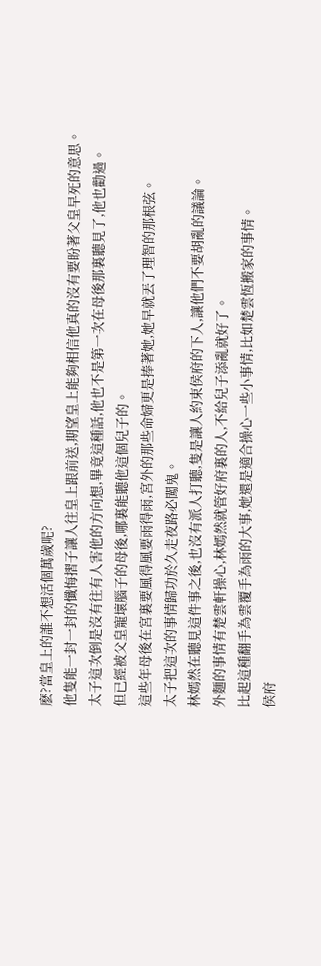麽?當皇上的誰不想活個萬歲呢?
他隻能一封一封的懺悔摺子讓人往皇上跟前送,期望皇上能夠相信他真的沒有要盼著父皇早死的意思。
太子這次倒是沒有往有人害他的方向想,畢竟這種話,他也不是第一次在母後那裏聽見了,他也勸過。
但已經被父皇寵壞腦子的母後,哪裏能聽他這個兒子的。
這些年母後在宮裏要風得風要雨得雨,宮外的那些命婦更是捧著她,她早就丟了理智的那根弦。
太子把這次的事情歸功於久走夜路必闖鬼。
林嫣然在聽見這件事之後,也沒有派人打聽,隻是讓人約束侯府的下人,讓他們不要胡亂的議論。
外麵的事情有楚雲軒操心,林嫣然就管好府裏的人,不給兒子添亂就好了。
比起這種翻手為雲覆手為雨的大事,她還是適合操心一些小事情,比如楚雲恆搬家的事情。
侯府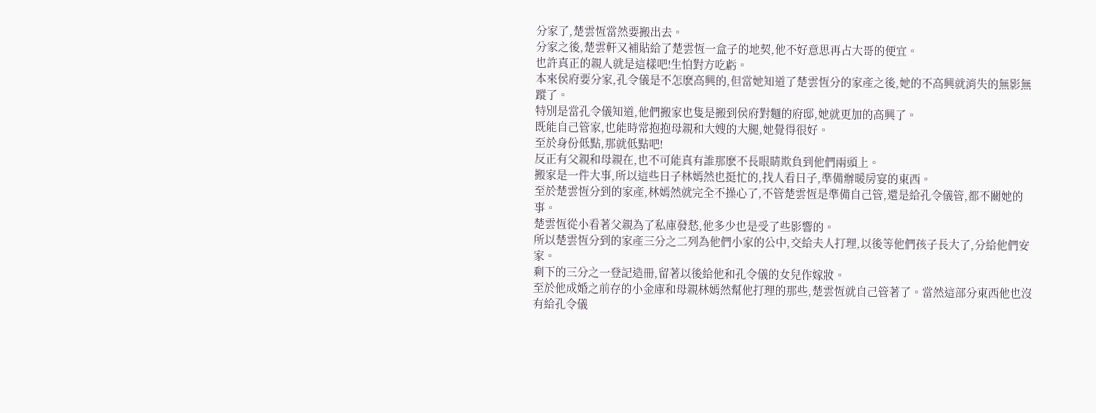分家了,楚雲恆當然要搬出去。
分家之後,楚雲軒又補貼給了楚雲恆一盒子的地契,他不好意思再占大哥的便宜。
也許真正的親人就是這樣吧!生怕對方吃虧。
本來侯府要分家,孔令儀是不怎麽高興的,但當她知道了楚雲恆分的家產之後,她的不高興就消失的無影無蹤了。
特別是當孔令儀知道,他們搬家也隻是搬到侯府對麵的府邸,她就更加的高興了。
既能自己管家,也能時常抱抱母親和大嫂的大腿,她覺得很好。
至於身份低點,那就低點吧!
反正有父親和母親在,也不可能真有誰那麽不長眼睛欺負到他們兩頭上。
搬家是一件大事,所以這些日子林嫣然也挺忙的,找人看日子,準備辦暖房宴的東西。
至於楚雲恆分到的家產,林嫣然就完全不操心了,不管楚雲恆是準備自己管,還是給孔令儀管,都不關她的事。
楚雲恆從小看著父親為了私庫發愁,他多少也是受了些影響的。
所以楚雲恆分到的家產三分之二列為他們小家的公中,交給夫人打理,以後等他們孩子長大了,分給他們安家。
剩下的三分之一登記造冊,留著以後給他和孔令儀的女兒作嫁妝。
至於他成婚之前存的小金庫和母親林嫣然幫他打理的那些,楚雲恆就自己管著了。當然這部分東西他也沒有給孔令儀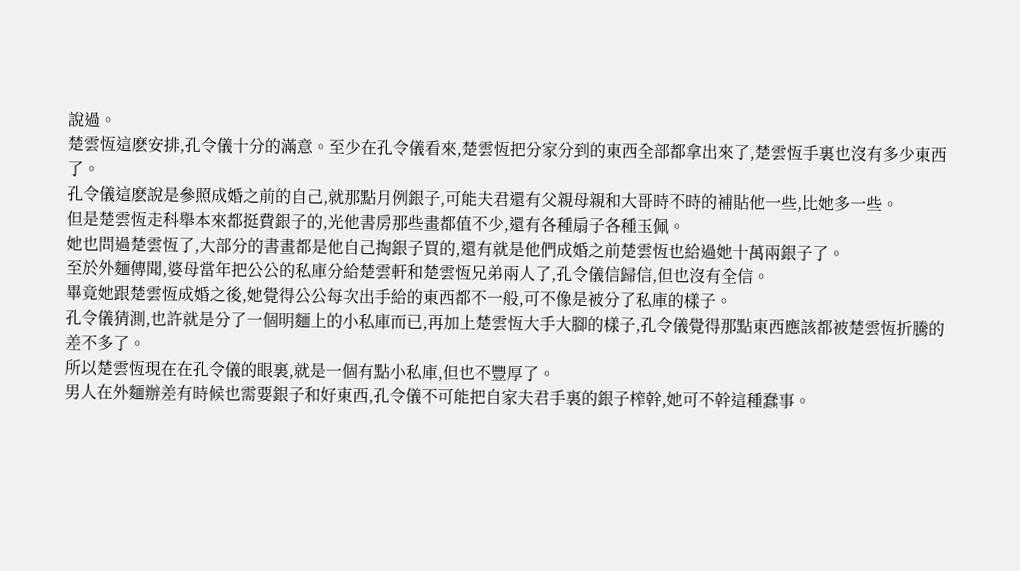說過。
楚雲恆這麽安排,孔令儀十分的滿意。至少在孔令儀看來,楚雲恆把分家分到的東西全部都拿出來了,楚雲恆手裏也沒有多少東西了。
孔令儀這麽說是參照成婚之前的自己,就那點月例銀子,可能夫君還有父親母親和大哥時不時的補貼他一些,比她多一些。
但是楚雲恆走科舉本來都挺費銀子的,光他書房那些畫都值不少,還有各種扇子各種玉佩。
她也問過楚雲恆了,大部分的書畫都是他自己掏銀子買的,還有就是他們成婚之前楚雲恆也給過她十萬兩銀子了。
至於外麵傳聞,婆母當年把公公的私庫分給楚雲軒和楚雲恆兄弟兩人了,孔令儀信歸信,但也沒有全信。
畢竟她跟楚雲恆成婚之後,她覺得公公每次出手給的東西都不一般,可不像是被分了私庫的樣子。
孔令儀猜測,也許就是分了一個明麵上的小私庫而已,再加上楚雲恆大手大腳的樣子,孔令儀覺得那點東西應該都被楚雲恆折騰的差不多了。
所以楚雲恆現在在孔令儀的眼裏,就是一個有點小私庫,但也不豐厚了。
男人在外麵辦差有時候也需要銀子和好東西,孔令儀不可能把自家夫君手裏的銀子榨幹,她可不幹這種蠢事。